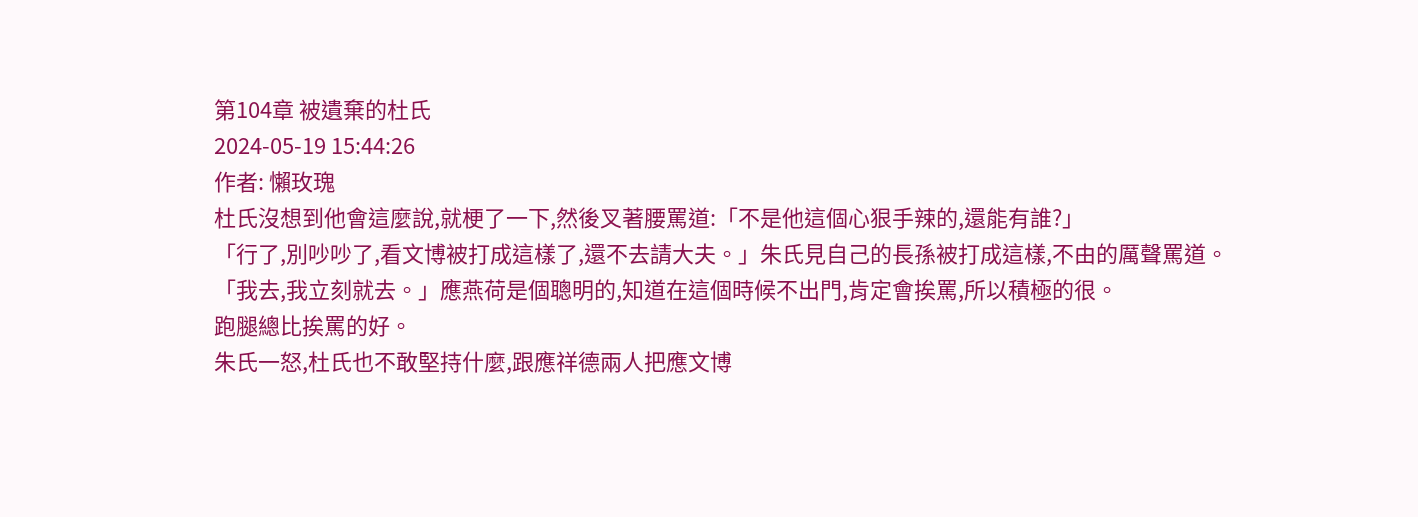第104章 被遺棄的杜氏
2024-05-19 15:44:26
作者: 懶玫瑰
杜氏沒想到他會這麼說,就梗了一下,然後叉著腰罵道:「不是他這個心狠手辣的,還能有誰?」
「行了,別吵吵了,看文博被打成這樣了,還不去請大夫。」朱氏見自己的長孫被打成這樣,不由的厲聲罵道。
「我去,我立刻就去。」應燕荷是個聰明的,知道在這個時候不出門,肯定會挨罵,所以積極的很。
跑腿總比挨罵的好。
朱氏一怒,杜氏也不敢堅持什麼,跟應祥德兩人把應文博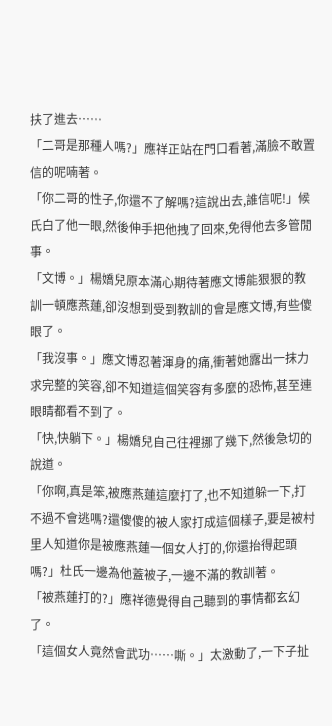扶了進去……
「二哥是那種人嗎?」應祥正站在門口看著,滿臉不敢置信的呢喃著。
「你二哥的性子,你還不了解嗎?這說出去,誰信呢!」候氏白了他一眼,然後伸手把他拽了回來,免得他去多管閒事。
「文博。」楊嬌兒原本滿心期待著應文博能狠狠的教訓一頓應燕蓮,卻沒想到受到教訓的會是應文博,有些傻眼了。
「我沒事。」應文博忍著渾身的痛,衝著她露出一抹力求完整的笑容,卻不知道這個笑容有多麼的恐怖,甚至連眼睛都看不到了。
「快,快躺下。」楊嬌兒自己往裡挪了幾下,然後急切的說道。
「你啊,真是笨,被應燕蓮這麼打了,也不知道躲一下,打不過不會逃嗎?還傻傻的被人家打成這個樣子,要是被村里人知道你是被應燕蓮一個女人打的,你還抬得起頭嗎?」杜氏一邊為他蓋被子,一邊不滿的教訓著。
「被燕蓮打的?」應祥德覺得自己聽到的事情都玄幻了。
「這個女人竟然會武功……嘶。」太激動了,一下子扯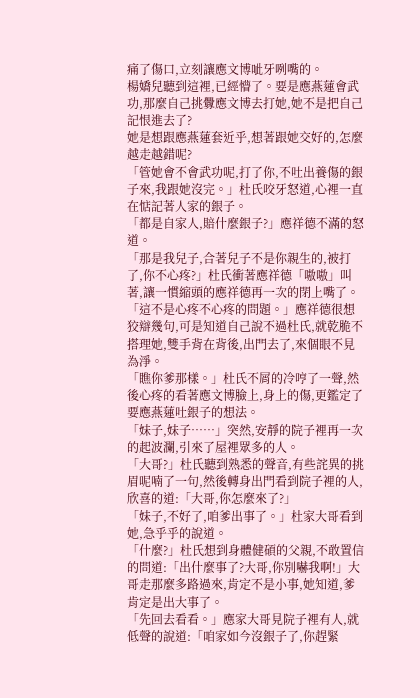痛了傷口,立刻讓應文博呲牙咧嘴的。
楊嬌兒聽到這裡,已經懵了。要是應燕蓮會武功,那麼自己挑釁應文博去打她,她不是把自己記恨進去了?
她是想跟應燕蓮套近乎,想著跟她交好的,怎麼越走越錯呢?
「管她會不會武功呢,打了你,不吐出養傷的銀子來,我跟她沒完。」杜氏咬牙怒道,心裡一直在惦記著人家的銀子。
「都是自家人,賠什麼銀子?」應祥德不滿的怒道。
「那是我兒子,合著兒子不是你親生的,被打了,你不心疼?」杜氏衝著應祥德「嗷嗷」叫著,讓一慣縮頭的應祥德再一次的閉上嘴了。
「這不是心疼不心疼的問題。」應祥德很想狡辯幾句,可是知道自己說不過杜氏,就乾脆不搭理她,雙手背在背後,出門去了,來個眼不見為淨。
「瞧你爹那樣。」杜氏不屑的冷哼了一聲,然後心疼的看著應文博臉上,身上的傷,更鑑定了要應燕蓮吐銀子的想法。
「妹子,妹子……」突然,安靜的院子裡再一次的起波瀾,引來了屋裡眾多的人。
「大哥?」杜氏聽到熟悉的聲音,有些詫異的挑眉呢喃了一句,然後轉身出門看到院子裡的人,欣喜的道:「大哥,你怎麼來了?」
「妹子,不好了,咱爹出事了。」杜家大哥看到她,急乎乎的說道。
「什麼?」杜氏想到身體健碩的父親,不敢置信的問道:「出什麼事了?大哥,你別嚇我啊!」大哥走那麼多路過來,肯定不是小事,她知道,爹肯定是出大事了。
「先回去看看。」應家大哥見院子裡有人,就低聲的說道:「咱家如今沒銀子了,你趕緊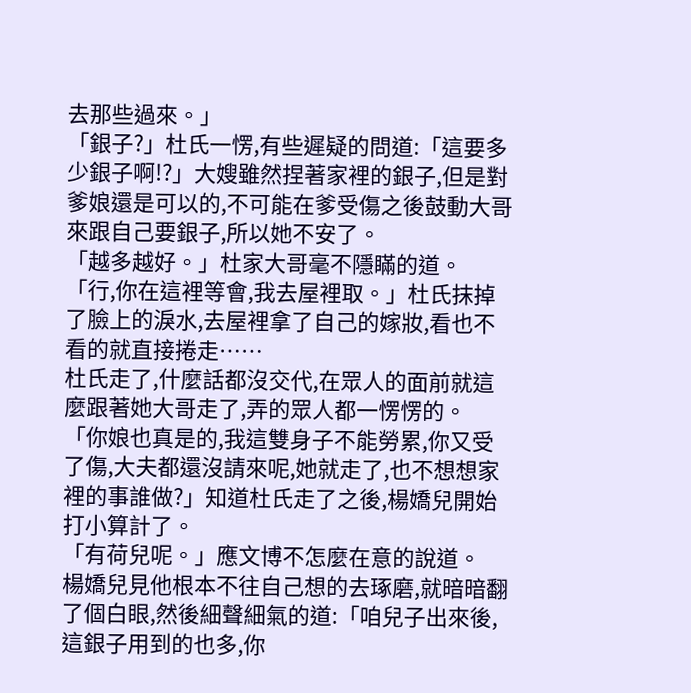去那些過來。」
「銀子?」杜氏一愣,有些遲疑的問道:「這要多少銀子啊!?」大嫂雖然捏著家裡的銀子,但是對爹娘還是可以的,不可能在爹受傷之後鼓動大哥來跟自己要銀子,所以她不安了。
「越多越好。」杜家大哥毫不隱瞞的道。
「行,你在這裡等會,我去屋裡取。」杜氏抹掉了臉上的淚水,去屋裡拿了自己的嫁妝,看也不看的就直接捲走……
杜氏走了,什麼話都沒交代,在眾人的面前就這麼跟著她大哥走了,弄的眾人都一愣愣的。
「你娘也真是的,我這雙身子不能勞累,你又受了傷,大夫都還沒請來呢,她就走了,也不想想家裡的事誰做?」知道杜氏走了之後,楊嬌兒開始打小算計了。
「有荷兒呢。」應文博不怎麼在意的說道。
楊嬌兒見他根本不往自己想的去琢磨,就暗暗翻了個白眼,然後細聲細氣的道:「咱兒子出來後,這銀子用到的也多,你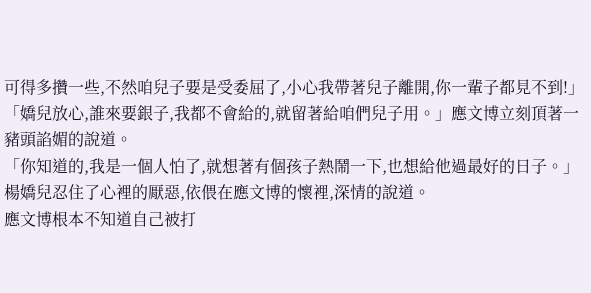可得多攢一些,不然咱兒子要是受委屈了,小心我帶著兒子離開,你一輩子都見不到!」
「嬌兒放心,誰來要銀子,我都不會給的,就留著給咱們兒子用。」應文博立刻頂著一豬頭諂媚的說道。
「你知道的,我是一個人怕了,就想著有個孩子熱鬧一下,也想給他過最好的日子。」楊嬌兒忍住了心裡的厭惡,依偎在應文博的懷裡,深情的說道。
應文博根本不知道自己被打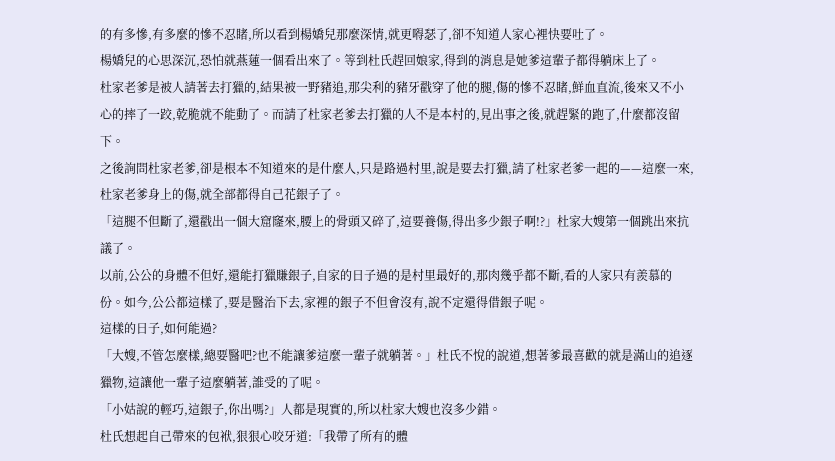的有多慘,有多麼的慘不忍睹,所以看到楊嬌兒那麼深情,就更嘚瑟了,卻不知道人家心裡快要吐了。
楊嬌兒的心思深沉,恐怕就燕蓮一個看出來了。等到杜氏趕回娘家,得到的消息是她爹這輩子都得躺床上了。
杜家老爹是被人請著去打獵的,結果被一野豬追,那尖利的豬牙戳穿了他的腿,傷的慘不忍睹,鮮血直流,後來又不小心的摔了一跤,乾脆就不能動了。而請了杜家老爹去打獵的人不是本村的,見出事之後,就趕緊的跑了,什麼都沒留下。
之後詢問杜家老爹,卻是根本不知道來的是什麼人,只是路過村里,說是要去打獵,請了杜家老爹一起的——這麼一來,杜家老爹身上的傷,就全部都得自己花銀子了。
「這腿不但斷了,還戳出一個大窟窿來,腰上的骨頭又碎了,這要養傷,得出多少銀子啊!?」杜家大嫂第一個跳出來抗議了。
以前,公公的身體不但好,還能打獵賺銀子,自家的日子過的是村里最好的,那肉幾乎都不斷,看的人家只有羨慕的份。如今,公公都這樣了,要是醫治下去,家裡的銀子不但會沒有,說不定還得借銀子呢。
這樣的日子,如何能過?
「大嫂,不管怎麼樣,總要醫吧?也不能讓爹這麼一輩子就躺著。」杜氏不悅的說道,想著爹最喜歡的就是滿山的追逐獵物,這讓他一輩子這麼躺著,誰受的了呢。
「小姑說的輕巧,這銀子,你出嗎?」人都是現實的,所以杜家大嫂也沒多少錯。
杜氏想起自己帶來的包袱,狠狠心咬牙道:「我帶了所有的體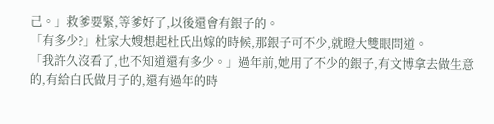己。」救爹要緊,等爹好了,以後還會有銀子的。
「有多少?」杜家大嫂想起杜氏出嫁的時候,那銀子可不少,就瞪大雙眼問道。
「我許久沒看了,也不知道還有多少。」過年前,她用了不少的銀子,有文博拿去做生意的,有給白氏做月子的,還有過年的時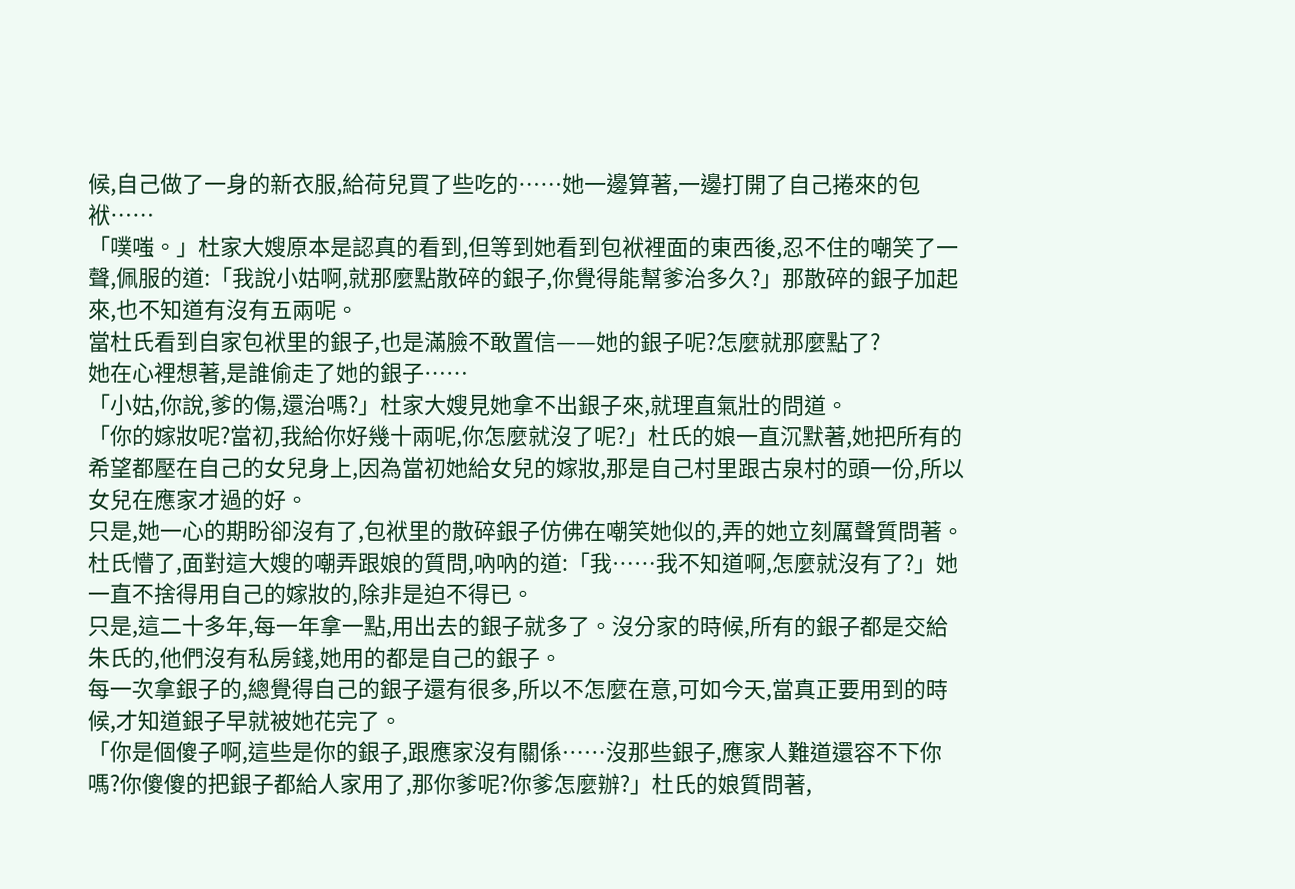候,自己做了一身的新衣服,給荷兒買了些吃的……她一邊算著,一邊打開了自己捲來的包袱……
「噗嗤。」杜家大嫂原本是認真的看到,但等到她看到包袱裡面的東西後,忍不住的嘲笑了一聲,佩服的道:「我說小姑啊,就那麼點散碎的銀子,你覺得能幫爹治多久?」那散碎的銀子加起來,也不知道有沒有五兩呢。
當杜氏看到自家包袱里的銀子,也是滿臉不敢置信——她的銀子呢?怎麼就那麼點了?
她在心裡想著,是誰偷走了她的銀子……
「小姑,你說,爹的傷,還治嗎?」杜家大嫂見她拿不出銀子來,就理直氣壯的問道。
「你的嫁妝呢?當初,我給你好幾十兩呢,你怎麼就沒了呢?」杜氏的娘一直沉默著,她把所有的希望都壓在自己的女兒身上,因為當初她給女兒的嫁妝,那是自己村里跟古泉村的頭一份,所以女兒在應家才過的好。
只是,她一心的期盼卻沒有了,包袱里的散碎銀子仿佛在嘲笑她似的,弄的她立刻厲聲質問著。
杜氏懵了,面對這大嫂的嘲弄跟娘的質問,吶吶的道:「我……我不知道啊,怎麼就沒有了?」她一直不捨得用自己的嫁妝的,除非是迫不得已。
只是,這二十多年,每一年拿一點,用出去的銀子就多了。沒分家的時候,所有的銀子都是交給朱氏的,他們沒有私房錢,她用的都是自己的銀子。
每一次拿銀子的,總覺得自己的銀子還有很多,所以不怎麼在意,可如今天,當真正要用到的時候,才知道銀子早就被她花完了。
「你是個傻子啊,這些是你的銀子,跟應家沒有關係……沒那些銀子,應家人難道還容不下你嗎?你傻傻的把銀子都給人家用了,那你爹呢?你爹怎麼辦?」杜氏的娘質問著,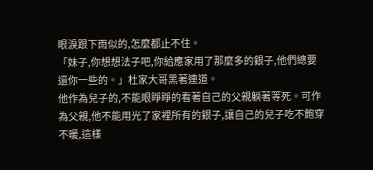眼淚跟下雨似的,怎麼都止不住。
「妹子,你想想法子吧,你給應家用了那麼多的銀子,他們總要還你一些的。」杜家大哥黑著連道。
他作為兒子的,不能眼睜睜的看著自己的父親躺著等死。可作為父親,他不能用光了家裡所有的銀子,讓自己的兒子吃不飽穿不暖,這樣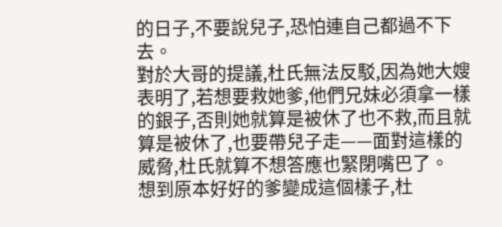的日子,不要說兒子,恐怕連自己都過不下去。
對於大哥的提議,杜氏無法反駁,因為她大嫂表明了,若想要救她爹,他們兄妹必須拿一樣的銀子,否則她就算是被休了也不救,而且就算是被休了,也要帶兒子走——面對這樣的威脅,杜氏就算不想答應也緊閉嘴巴了。
想到原本好好的爹變成這個樣子,杜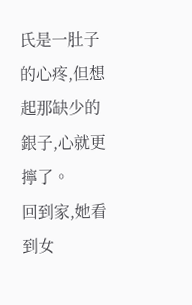氏是一肚子的心疼,但想起那缺少的銀子,心就更擰了。
回到家,她看到女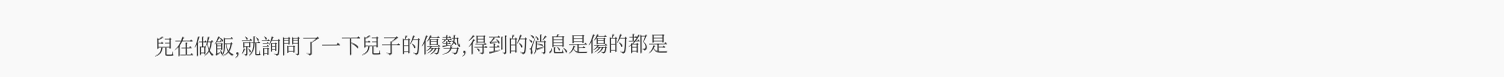兒在做飯,就詢問了一下兒子的傷勢,得到的消息是傷的都是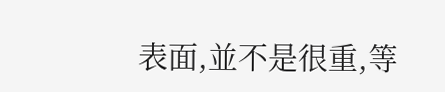表面,並不是很重,等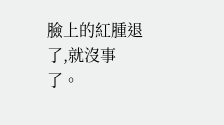臉上的紅腫退了,就沒事了。